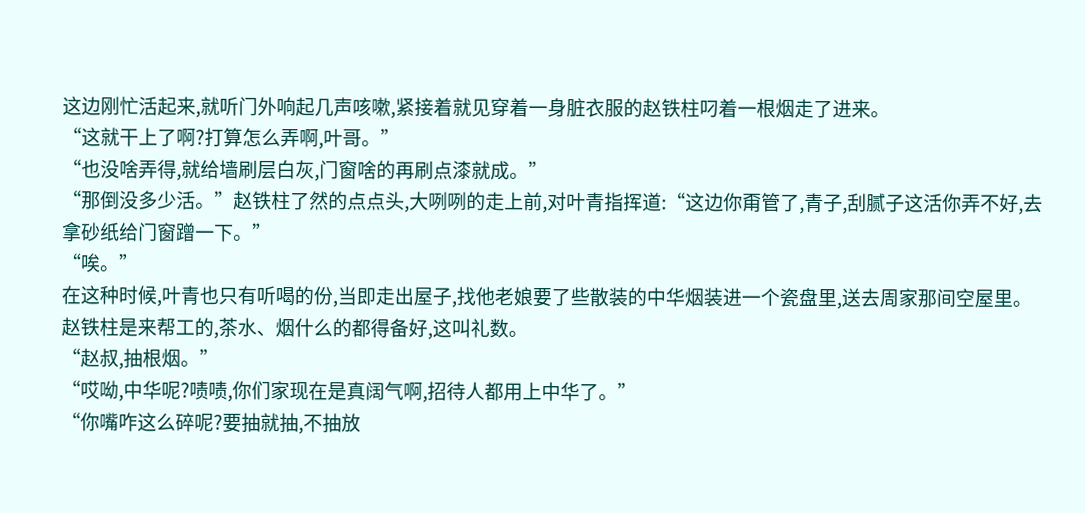这边刚忙活起来,就听门外响起几声咳嗽,紧接着就见穿着一身脏衣服的赵铁柱叼着一根烟走了进来。
“这就干上了啊?打算怎么弄啊,叶哥。”
“也没啥弄得,就给墙刷层白灰,门窗啥的再刷点漆就成。”
“那倒没多少活。”赵铁柱了然的点点头,大咧咧的走上前,对叶青指挥道:“这边你甭管了,青子,刮腻子这活你弄不好,去拿砂纸给门窗蹭一下。”
“唉。”
在这种时候,叶青也只有听喝的份,当即走出屋子,找他老娘要了些散装的中华烟装进一个瓷盘里,送去周家那间空屋里。
赵铁柱是来帮工的,茶水、烟什么的都得备好,这叫礼数。
“赵叔,抽根烟。”
“哎呦,中华呢?啧啧,你们家现在是真阔气啊,招待人都用上中华了。”
“你嘴咋这么碎呢?要抽就抽,不抽放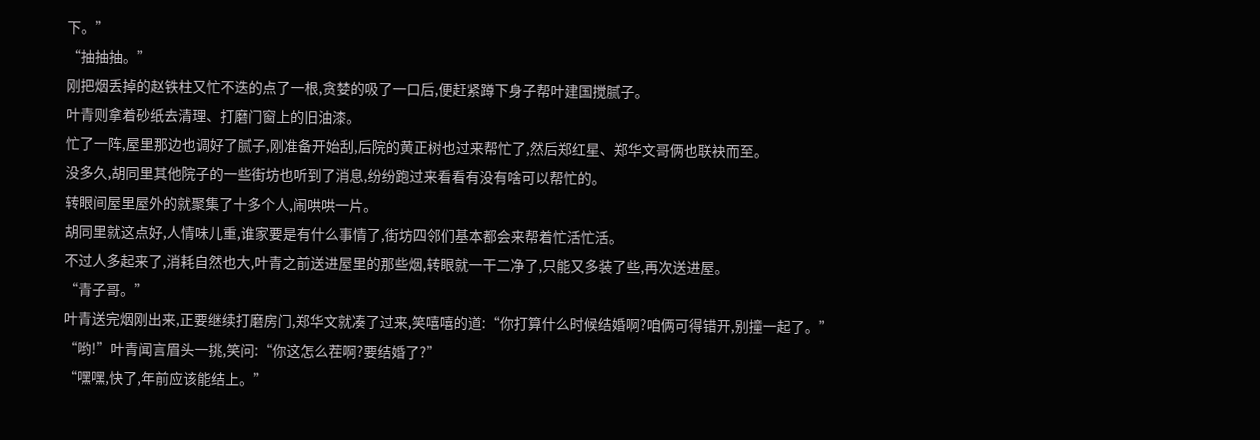下。”
“抽抽抽。”
刚把烟丢掉的赵铁柱又忙不迭的点了一根,贪婪的吸了一口后,便赶紧蹲下身子帮叶建国搅腻子。
叶青则拿着砂纸去清理、打磨门窗上的旧油漆。
忙了一阵,屋里那边也调好了腻子,刚准备开始刮,后院的黄正树也过来帮忙了,然后郑红星、郑华文哥俩也联袂而至。
没多久,胡同里其他院子的一些街坊也听到了消息,纷纷跑过来看看有没有啥可以帮忙的。
转眼间屋里屋外的就聚集了十多个人,闹哄哄一片。
胡同里就这点好,人情味儿重,谁家要是有什么事情了,街坊四邻们基本都会来帮着忙活忙活。
不过人多起来了,消耗自然也大,叶青之前送进屋里的那些烟,转眼就一干二净了,只能又多装了些,再次送进屋。
“青子哥。”
叶青送完烟刚出来,正要继续打磨房门,郑华文就凑了过来,笑嘻嘻的道:“你打算什么时候结婚啊?咱俩可得错开,别撞一起了。”
“哟!”叶青闻言眉头一挑,笑问:“你这怎么茬啊?要结婚了?”
“嘿嘿,快了,年前应该能结上。”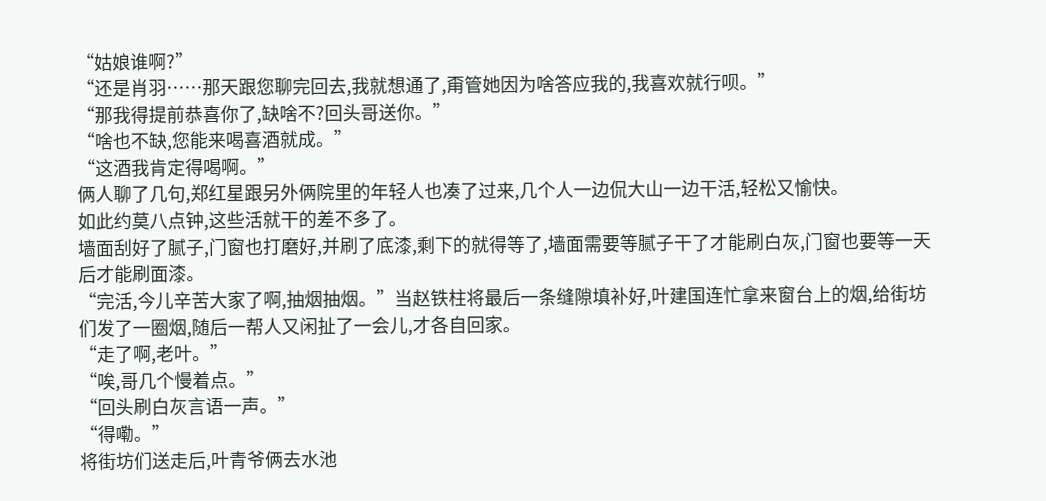“姑娘谁啊?”
“还是肖羽……那天跟您聊完回去,我就想通了,甭管她因为啥答应我的,我喜欢就行呗。”
“那我得提前恭喜你了,缺啥不?回头哥送你。”
“啥也不缺,您能来喝喜酒就成。”
“这酒我肯定得喝啊。”
俩人聊了几句,郑红星跟另外俩院里的年轻人也凑了过来,几个人一边侃大山一边干活,轻松又愉快。
如此约莫八点钟,这些活就干的差不多了。
墙面刮好了腻子,门窗也打磨好,并刷了底漆,剩下的就得等了,墙面需要等腻子干了才能刷白灰,门窗也要等一天后才能刷面漆。
“完活,今儿辛苦大家了啊,抽烟抽烟。”当赵铁柱将最后一条缝隙填补好,叶建国连忙拿来窗台上的烟,给街坊们发了一圈烟,随后一帮人又闲扯了一会儿,才各自回家。
“走了啊,老叶。”
“唉,哥几个慢着点。”
“回头刷白灰言语一声。”
“得嘞。”
将街坊们送走后,叶青爷俩去水池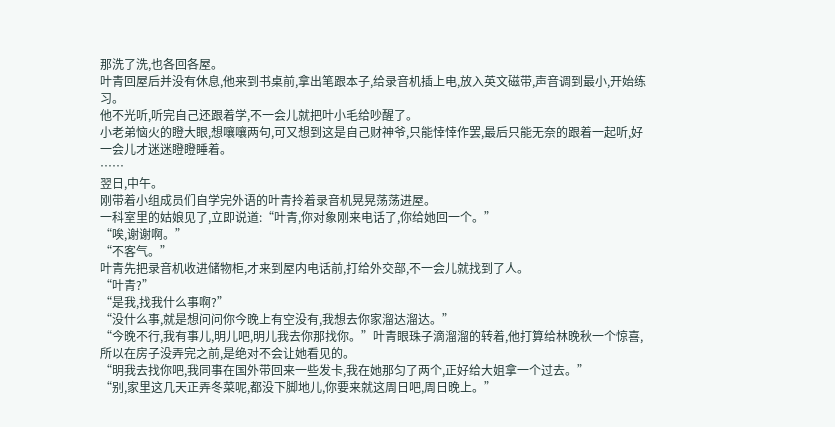那洗了洗,也各回各屋。
叶青回屋后并没有休息,他来到书桌前,拿出笔跟本子,给录音机插上电,放入英文磁带,声音调到最小,开始练习。
他不光听,听完自己还跟着学,不一会儿就把叶小毛给吵醒了。
小老弟恼火的瞪大眼,想嚷嚷两句,可又想到这是自己财神爷,只能悻悻作罢,最后只能无奈的跟着一起听,好一会儿才迷迷瞪瞪睡着。
……
翌日,中午。
刚带着小组成员们自学完外语的叶青拎着录音机晃晃荡荡进屋。
一科室里的姑娘见了,立即说道:“叶青,你对象刚来电话了,你给她回一个。”
“唉,谢谢啊。”
“不客气。”
叶青先把录音机收进储物柜,才来到屋内电话前,打给外交部,不一会儿就找到了人。
“叶青?”
“是我,找我什么事啊?”
“没什么事,就是想问问你今晚上有空没有,我想去你家溜达溜达。”
“今晚不行,我有事儿,明儿吧,明儿我去你那找你。”叶青眼珠子滴溜溜的转着,他打算给林晚秋一个惊喜,所以在房子没弄完之前,是绝对不会让她看见的。
“明我去找你吧,我同事在国外带回来一些发卡,我在她那匀了两个,正好给大姐拿一个过去。”
“别,家里这几天正弄冬菜呢,都没下脚地儿,你要来就这周日吧,周日晚上。”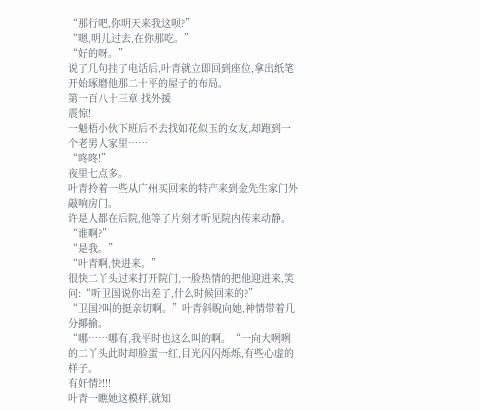“那行吧,你明天来我这呗?”
“嗯,明儿过去,在你那吃。”
“好的呀。”
说了几句挂了电话后,叶青就立即回到座位,拿出纸笔开始琢磨他那二十平的屋子的布局。
第一百八十三章 找外援
震惊!
一魁梧小伙下班后不去找如花似玉的女友,却跑到一个老男人家里……
“咚咚!”
夜里七点多。
叶青拎着一些从广州买回来的特产来到金先生家门外敲响房门。
许是人都在后院,他等了片刻才听见院内传来动静。
“谁啊?”
“是我。”
“叶青啊,快进来。”
很快二丫头过来打开院门,一脸热情的把他迎进来,笑问:“听卫国说你出差了,什么时候回来的?”
“卫国?叫的挺亲切啊。”叶青斜睨向她,神情带着几分揶揄。
“哪……哪有,我平时也这么叫的啊。“一向大咧咧的二丫头此时却脸蛋一红,目光闪闪烁烁,有些心虚的样子。
有奸情?!!!
叶青一瞧她这模样,就知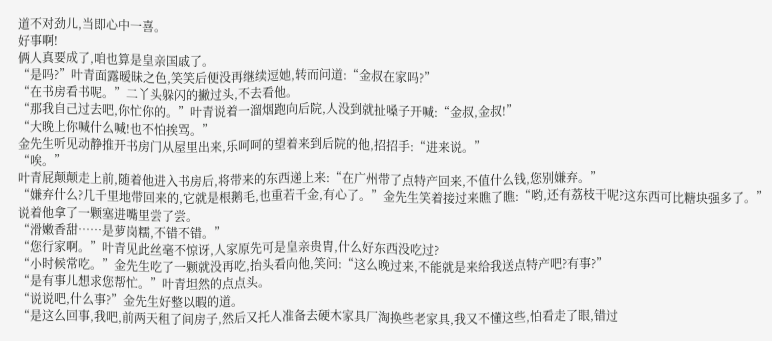道不对劲儿,当即心中一喜。
好事啊!
俩人真要成了,咱也算是皇亲国戚了。
“是吗?”叶青面露暧昧之色,笑笑后便没再继续逗她,转而问道:“金叔在家吗?”
“在书房看书呢。”二丫头躲闪的撇过头,不去看他。
“那我自己过去吧,你忙你的。”叶青说着一溜烟跑向后院,人没到就扯嗓子开喊:“金叔,金叔!”
“大晚上你喊什么喊!也不怕挨骂。”
金先生听见动静推开书房门从屋里出来,乐呵呵的望着来到后院的他,招招手:“进来说。”
“唉。”
叶青屁颠颠走上前,随着他进入书房后,将带来的东西递上来:“在广州带了点特产回来,不值什么钱,您别嫌弃。”
“嫌弃什么?几千里地带回来的,它就是根鹅毛,也重若千金,有心了。”金先生笑着接过来瞧了瞧:“哟,还有荔枝干呢?这东西可比糖块强多了。”
说着他拿了一颗塞进嘴里尝了尝。
“滑嫩香甜……是萝岗糯,不错不错。”
“您行家啊。”叶青见此丝毫不惊讶,人家原先可是皇亲贵胄,什么好东西没吃过?
“小时候常吃。”金先生吃了一颗就没再吃,抬头看向他,笑问:“这么晚过来,不能就是来给我送点特产吧?有事?”
“是有事儿想求您帮忙。”叶青坦然的点点头。
“说说吧,什么事?”金先生好整以暇的道。
“是这么回事,我吧,前两天租了间房子,然后又托人准备去硬木家具厂淘换些老家具,我又不懂这些,怕看走了眼,错过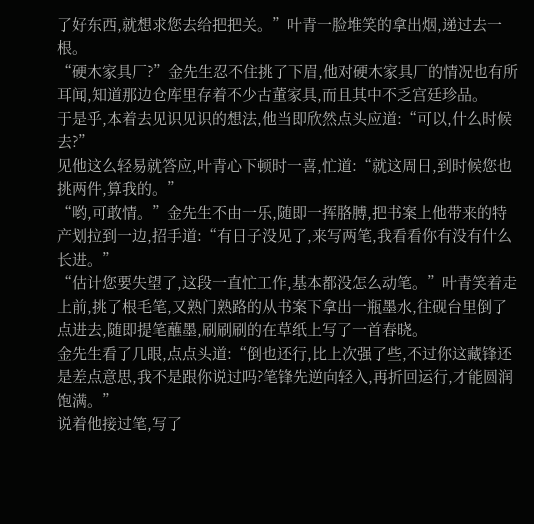了好东西,就想求您去给把把关。”叶青一脸堆笑的拿出烟,递过去一根。
“硬木家具厂?”金先生忍不住挑了下眉,他对硬木家具厂的情况也有所耳闻,知道那边仓库里存着不少古董家具,而且其中不乏宫廷珍品。
于是乎,本着去见识见识的想法,他当即欣然点头应道:“可以,什么时候去?”
见他这么轻易就答应,叶青心下顿时一喜,忙道:“就这周日,到时候您也挑两件,算我的。”
“哟,可敢情。”金先生不由一乐,随即一挥胳膊,把书案上他带来的特产划拉到一边,招手道:“有日子没见了,来写两笔,我看看你有没有什么长进。”
“估计您要失望了,这段一直忙工作,基本都没怎么动笔。”叶青笑着走上前,挑了根毛笔,又熟门熟路的从书案下拿出一瓶墨水,往砚台里倒了点进去,随即提笔蘸墨,刷刷刷的在草纸上写了一首春晓。
金先生看了几眼,点点头道:“倒也还行,比上次强了些,不过你这藏锋还是差点意思,我不是跟你说过吗?笔锋先逆向轻入,再折回运行,才能圆润饱满。”
说着他接过笔,写了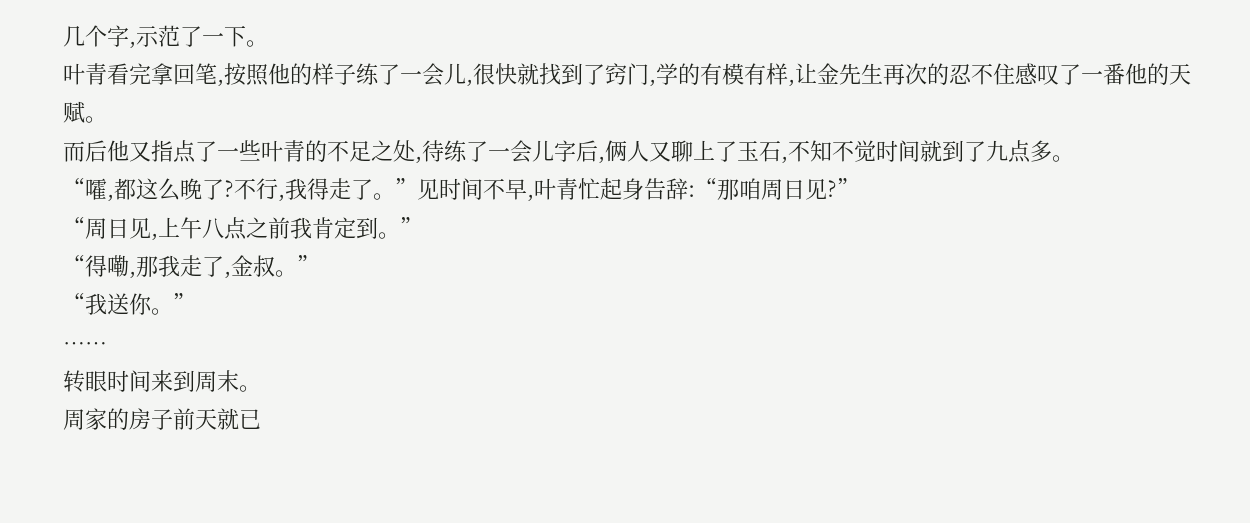几个字,示范了一下。
叶青看完拿回笔,按照他的样子练了一会儿,很快就找到了窍门,学的有模有样,让金先生再次的忍不住感叹了一番他的天赋。
而后他又指点了一些叶青的不足之处,待练了一会儿字后,俩人又聊上了玉石,不知不觉时间就到了九点多。
“嚯,都这么晚了?不行,我得走了。”见时间不早,叶青忙起身告辞:“那咱周日见?”
“周日见,上午八点之前我肯定到。”
“得嘞,那我走了,金叔。”
“我送你。”
……
转眼时间来到周末。
周家的房子前天就已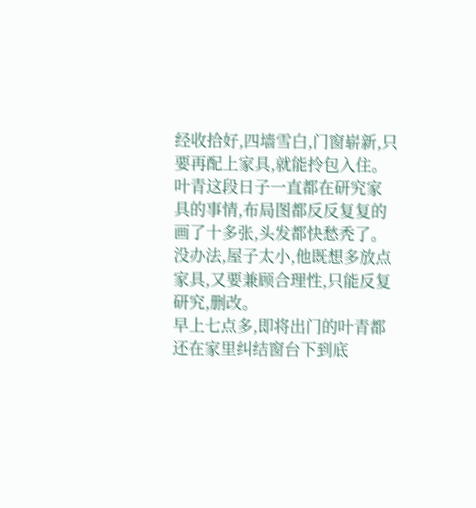经收拾好,四墙雪白,门窗崭新,只要再配上家具,就能拎包入住。
叶青这段日子一直都在研究家具的事情,布局图都反反复复的画了十多张,头发都快愁秃了。
没办法,屋子太小,他既想多放点家具,又要兼顾合理性,只能反复研究,删改。
早上七点多,即将出门的叶青都还在家里纠结窗台下到底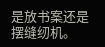是放书案还是摆缝纫机。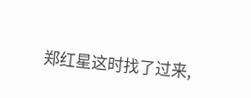郑红星这时找了过来,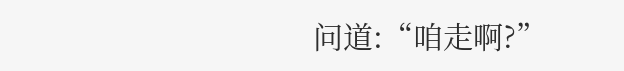问道:“咱走啊?”